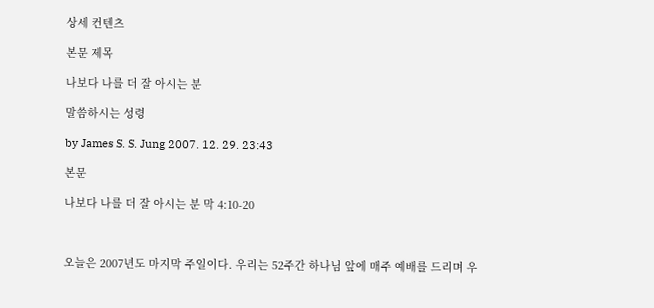상세 컨텐츠

본문 제목

나보다 나를 더 잘 아시는 분

말씀하시는 성령

by James S. S. Jung 2007. 12. 29. 23:43

본문

나보다 나를 더 잘 아시는 분 막 4:10-20



오늘은 2007년도 마지막 주일이다. 우리는 52주간 하나님 앞에 매주 예배를 드리며 우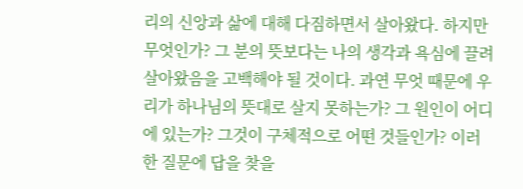리의 신앙과 삶에 대해 다짐하면서 살아왔다. 하지만 무엇인가? 그 분의 뜻보다는 나의 생각과 욕심에 끌려 살아왔음을 고백해야 될 것이다. 과연 무엇 때문에 우리가 하나님의 뜻대로 살지 못하는가? 그 원인이 어디에 있는가? 그것이 구체적으로 어떤 것들인가? 이러한 질문에 답을 찾을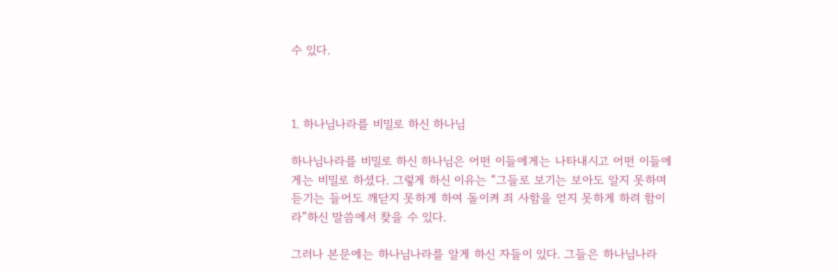수 있다.



1. 하나님나라를 비밀로 하신 하나님

하나님나라를 비밀로 하신 하나님은 어떤 이들에게는 나타내시고 어떤 이들에게는 비밀로 하셨다. 그렇게 하신 이유는 “그들로 보기는 보아도 알지 못하며 듣기는 들어도 깨닫지 못하게 하여 돌이켜 죄 사함을 얻지 못하게 하려 함이라”하신 말씀에서 찾을 수 있다.

그러나 본문에는 하나님나라를 알게 하신 자들이 있다. 그들은 하나님나라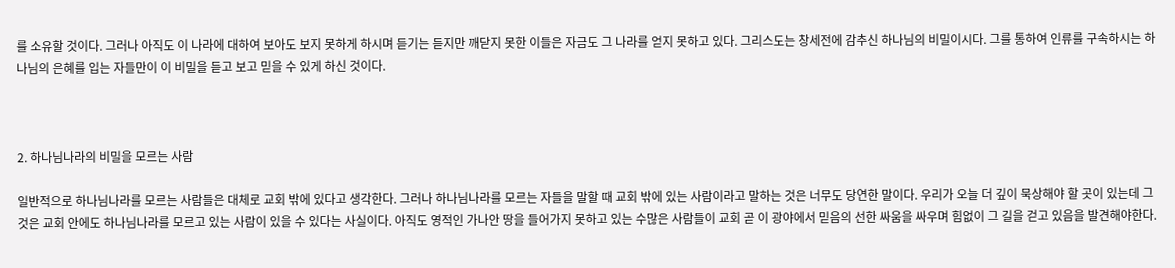를 소유할 것이다. 그러나 아직도 이 나라에 대하여 보아도 보지 못하게 하시며 듣기는 듣지만 깨닫지 못한 이들은 자금도 그 나라를 얻지 못하고 있다. 그리스도는 창세전에 감추신 하나님의 비밀이시다. 그를 통하여 인류를 구속하시는 하나님의 은혜를 입는 자들만이 이 비밀을 듣고 보고 믿을 수 있게 하신 것이다.



2. 하나님나라의 비밀을 모르는 사람

일반적으로 하나님나라를 모르는 사람들은 대체로 교회 밖에 있다고 생각한다. 그러나 하나님나라를 모르는 자들을 말할 때 교회 밖에 있는 사람이라고 말하는 것은 너무도 당연한 말이다. 우리가 오늘 더 깊이 묵상해야 할 곳이 있는데 그것은 교회 안에도 하나님나라를 모르고 있는 사람이 있을 수 있다는 사실이다. 아직도 영적인 가나안 땅을 들어가지 못하고 있는 수많은 사람들이 교회 곧 이 광야에서 믿음의 선한 싸움을 싸우며 힘없이 그 길을 걷고 있음을 발견해야한다.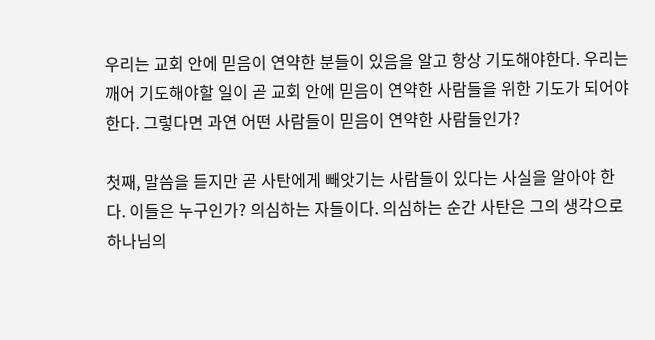우리는 교회 안에 믿음이 연약한 분들이 있음을 알고 항상 기도해야한다. 우리는 깨어 기도해야할 일이 곧 교회 안에 믿음이 연약한 사람들을 위한 기도가 되어야 한다. 그렇다면 과연 어떤 사람들이 믿음이 연약한 사람들인가?

첫째, 말씀을 듣지만 곧 사탄에게 빼앗기는 사람들이 있다는 사실을 알아야 한다. 이들은 누구인가? 의심하는 자들이다. 의심하는 순간 사탄은 그의 생각으로 하나님의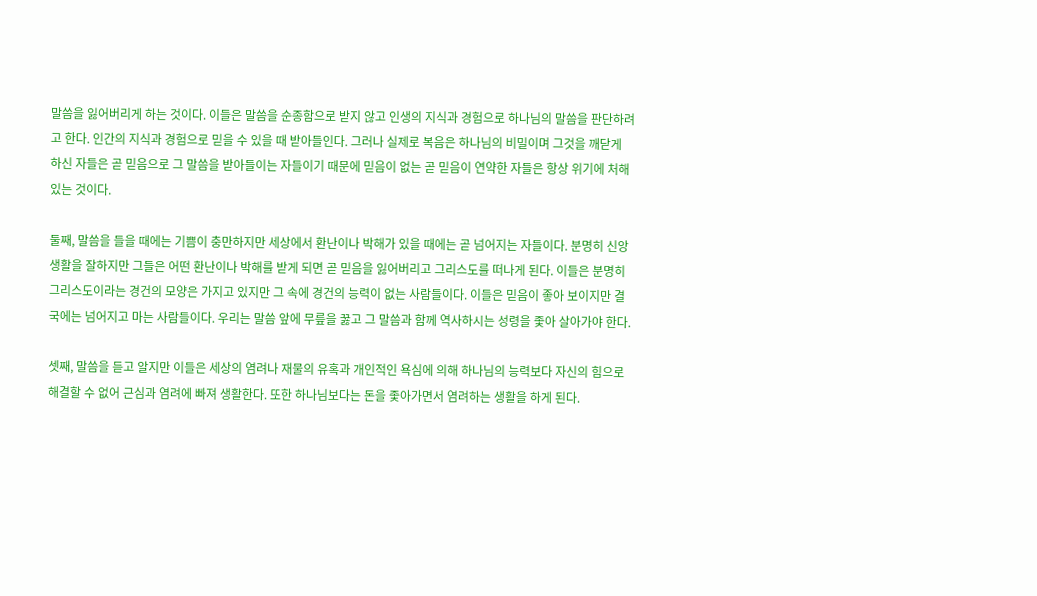말씀을 잃어버리게 하는 것이다. 이들은 말씀을 순종함으로 받지 않고 인생의 지식과 경험으로 하나님의 말씀을 판단하려고 한다. 인간의 지식과 경험으로 믿을 수 있을 때 받아들인다. 그러나 실제로 복음은 하나님의 비밀이며 그것을 깨닫게 하신 자들은 곧 믿음으로 그 말씀을 받아들이는 자들이기 때문에 믿음이 없는 곧 믿음이 연약한 자들은 항상 위기에 처해 있는 것이다.

둘째, 말씀을 들을 때에는 기쁨이 충만하지만 세상에서 환난이나 박해가 있을 때에는 곧 넘어지는 자들이다. 분명히 신앙생활을 잘하지만 그들은 어떤 환난이나 박해를 받게 되면 곧 믿음을 잃어버리고 그리스도를 떠나게 된다. 이들은 분명히 그리스도이라는 경건의 모양은 가지고 있지만 그 속에 경건의 능력이 없는 사람들이다. 이들은 믿음이 좋아 보이지만 결국에는 넘어지고 마는 사람들이다. 우리는 말씀 앞에 무릎을 꿇고 그 말씀과 함께 역사하시는 성령을 좇아 살아가야 한다.

셋째, 말씀을 듣고 알지만 이들은 세상의 염려나 재물의 유혹과 개인적인 욕심에 의해 하나님의 능력보다 자신의 힘으로 해결할 수 없어 근심과 염려에 빠져 생활한다. 또한 하나님보다는 돈을 좇아가면서 염려하는 생활을 하게 된다.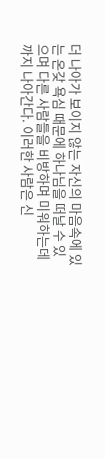더 나아가 보이지 않는 자신의 마음속에 있는 온갖 욕심 때문에 하나님을 떠날 수 있으며 다른 사람들을 비방하며 미워하는데 까지 나아간다. 이러한 사람은 신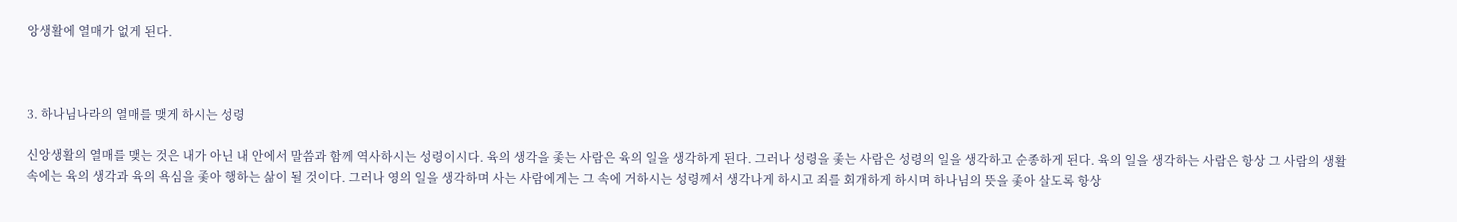앙생활에 열매가 없게 된다.



3. 하나님나라의 열매를 맺게 하시는 성령

신앙생활의 열매를 맺는 것은 내가 아닌 내 안에서 말씀과 함께 역사하시는 성령이시다. 육의 생각을 좇는 사람은 육의 일을 생각하게 된다. 그러나 성령을 좇는 사람은 성령의 일을 생각하고 순종하게 된다. 육의 일을 생각하는 사람은 항상 그 사람의 생활 속에는 육의 생각과 육의 욕심을 좇아 행하는 삶이 될 것이다. 그러나 영의 일을 생각하며 사는 사람에게는 그 속에 거하시는 성령께서 생각나게 하시고 죄를 회개하게 하시며 하나님의 뜻을 좇아 살도록 항상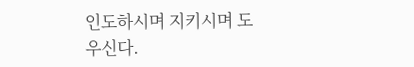인도하시며 지키시며 도우신다.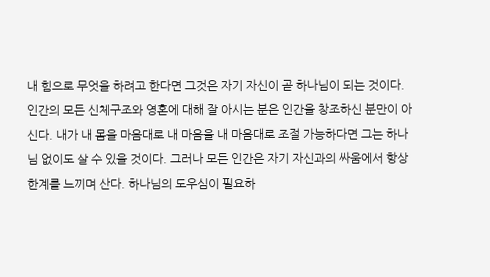내 힘으로 무엇을 하려고 한다면 그것은 자기 자신이 곧 하나님이 되는 것이다. 인간의 모든 신체구조와 영혼에 대해 잘 아시는 분은 인간을 창조하신 분만이 아신다. 내가 내 몸을 마음대로 내 마음을 내 마음대로 조절 가능하다면 그는 하나님 없이도 살 수 있을 것이다. 그러나 모든 인간은 자기 자신과의 싸움에서 항상 한계를 느끼며 산다. 하나님의 도우심이 필요하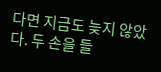다면 지금도 늦지 않았다. 두 손을 들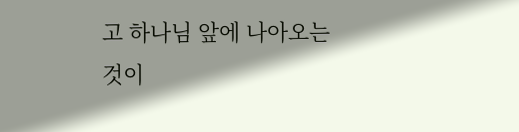고 하나님 앞에 나아오는 것이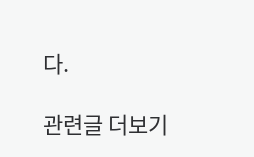다.

관련글 더보기